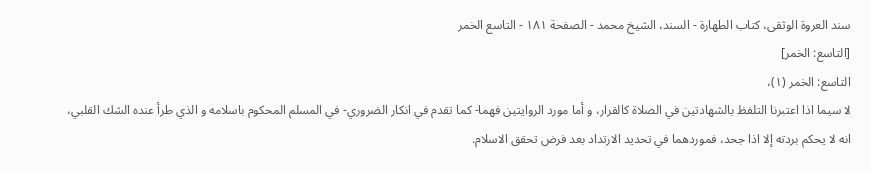سند العروة الوثقى، كتاب الطهارة - السند، الشيخ محمد - الصفحة ١٨١ - التاسع الخمر
[التاسع: الخمر]
التاسع: الخمر (١)،
لا سيما اذا اعتبرنا التلفظ بالشهادتين في الصلاة كالقرار، و أما مورد الروايتين فهما- كما تقدم في انكار الضروري- في المسلم المحكوم باسلامه و الذي طرأ عنده الشك القلبي، انه لا يحكم بردته إلا اذا جحد، فموردهما في تحديد الارتداد بعد فرض تحقق الاسلام.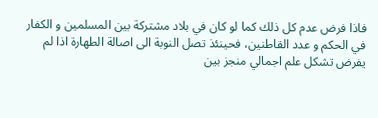فاذا فرض عدم كل ذلك كما لو كان في بلاد مشتركة بين المسلمين و الكفار في الحكم و عدد القاطنين، فحينئذ تصل النوبة الى اصالة الطهارة اذا لم يفرض تشكل علم اجمالي منجز بين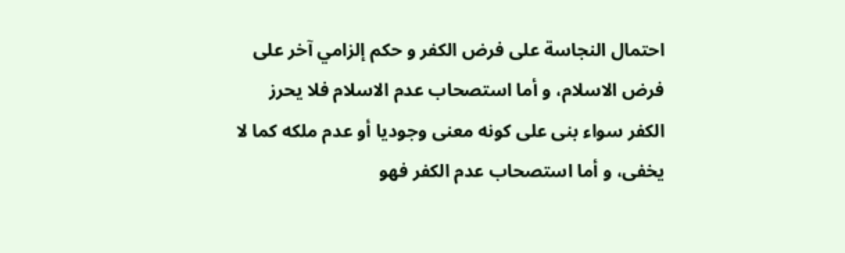احتمال النجاسة على فرض الكفر و حكم إلزامي آخر على فرض الاسلام، و أما استصحاب عدم الاسلام فلا يحرز الكفر سواء بنى على كونه معنى وجوديا أو عدم ملكه كما لا يخفى، و أما استصحاب عدم الكفر فهو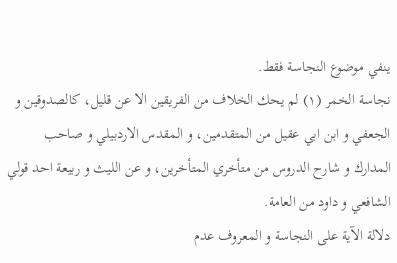ينفي موضوع النجاسة فقط.
نجاسة الخمر (١) لم يحك الخلاف من الفريقين الا عن قليل، كالصدوقين و الجعفي و ابن ابي عقيل من المتقدمين، و المقدس الاردبيلي و صاحب المدارك و شارح الدروس من متأخري المتأخرين، و عن الليث و ربيعة احد قولي الشافعي و داود من العامة.
دلالة الآية على النجاسة و المعروف عدم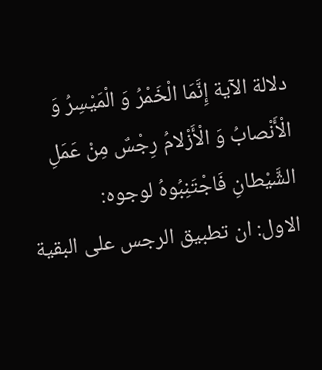دلالة الآية إِنَّمَا الْخَمْرُ وَ الْمَيْسِرُ وَ الْأَنْصابُ وَ الْأَزْلامُ رِجْسٌ مِنْ عَمَلِ الشَّيْطانِ فَاجْتَنِبُوهُ لوجوه:
الاول: ان تطبيق الرجس على البقية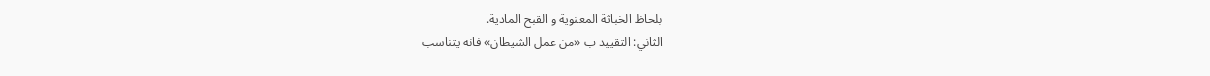بلحاظ الخباثة المعنوية و القبح المادية.
الثاني: التقييد ب «من عمل الشيطان» فانه يتناسب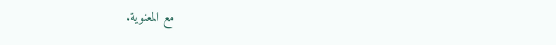مع المعنوية.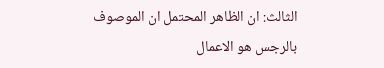الثالث: ان الظاهر المحتمل ان الموصوف بالرجس هو الاعمال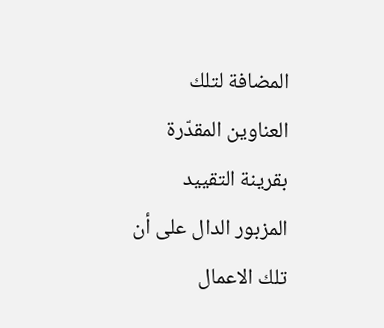المضافة لتلك العناوين المقدّرة بقرينة التقييد المزبور الدال على أن تلك الاعمال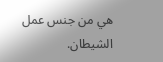هي من جنس عمل الشيطان.